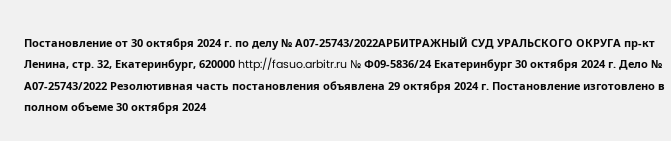Постановление от 30 октября 2024 г. по делу № А07-25743/2022АРБИТРАЖНЫЙ СУД УРАЛЬСКОГО ОКРУГА пр-кт Ленина, стр. 32, Екатеринбург, 620000 http://fasuo.arbitr.ru № Ф09-5836/24 Екатеринбург 30 октября 2024 г. Дело № А07-25743/2022 Резолютивная часть постановления объявлена 29 октября 2024 г. Постановление изготовлено в полном объеме 30 октября 2024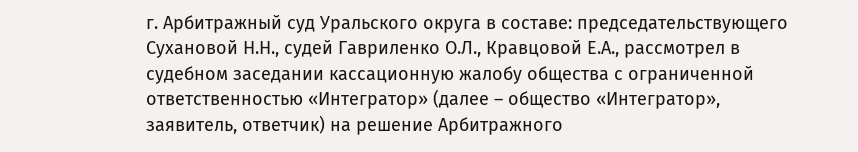г. Арбитражный суд Уральского округа в составе: председательствующего Сухановой Н.Н., судей Гавриленко О.Л., Кравцовой Е.А., рассмотрел в судебном заседании кассационную жалобу общества с ограниченной ответственностью «Интегратор» (далее – общество «Интегратор», заявитель, ответчик) на решение Арбитражного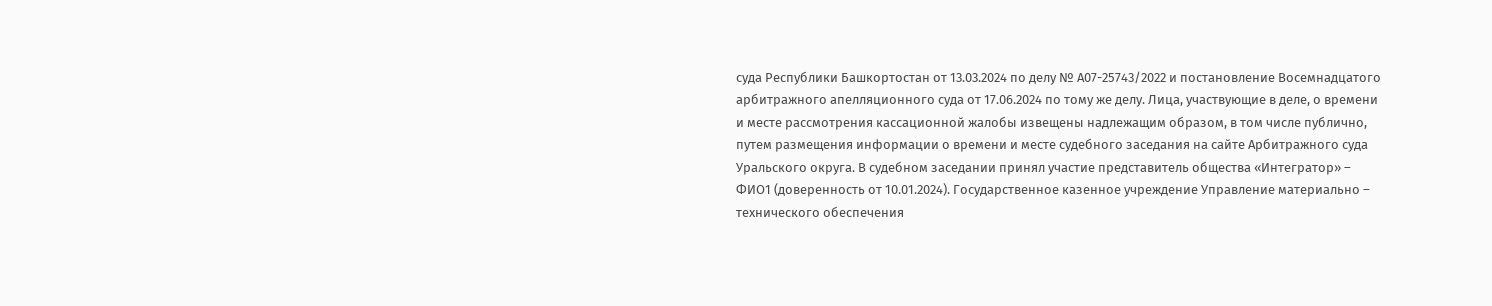суда Республики Башкортостан от 13.03.2024 по делу № А07-25743/2022 и постановление Восемнадцатого арбитражного апелляционного суда от 17.06.2024 по тому же делу. Лица, участвующие в деле, о времени и месте рассмотрения кассационной жалобы извещены надлежащим образом, в том числе публично, путем размещения информации о времени и месте судебного заседания на сайте Арбитражного суда Уральского округа. В судебном заседании принял участие представитель общества «Интегратор» – ФИО1 (доверенность от 10.01.2024). Государственное казенное учреждение Управление материально – технического обеспечения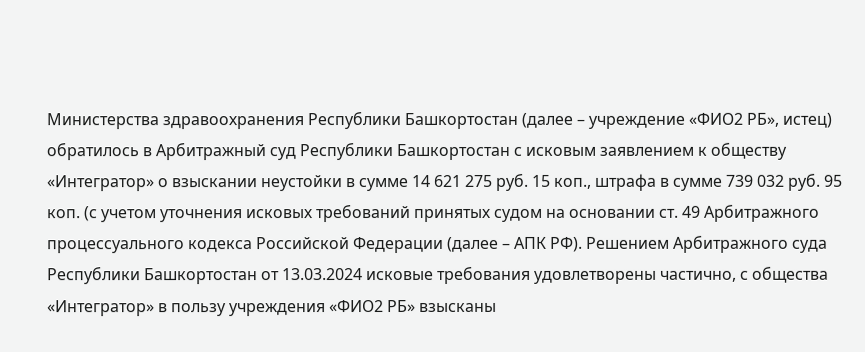Министерства здравоохранения Республики Башкортостан (далее – учреждение «ФИО2 РБ», истец) обратилось в Арбитражный суд Республики Башкортостан с исковым заявлением к обществу «Интегратор» о взыскании неустойки в сумме 14 621 275 руб. 15 коп., штрафа в сумме 739 032 руб. 95 коп. (с учетом уточнения исковых требований принятых судом на основании ст. 49 Арбитражного процессуального кодекса Российской Федерации (далее – АПК РФ). Решением Арбитражного суда Республики Башкортостан от 13.03.2024 исковые требования удовлетворены частично, с общества «Интегратор» в пользу учреждения «ФИО2 РБ» взысканы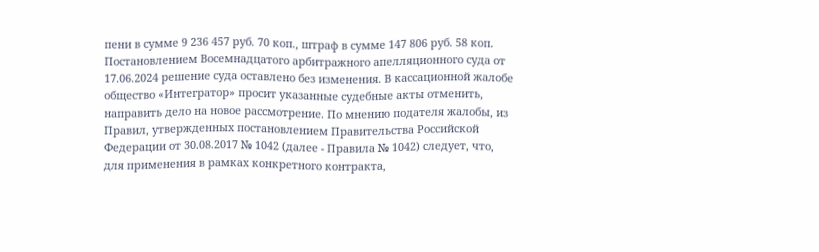пени в сумме 9 236 457 руб. 70 коп., штраф в сумме 147 806 руб. 58 коп. Постановлением Восемнадцатого арбитражного апелляционного суда от 17.06.2024 решение суда оставлено без изменения. В кассационной жалобе общество «Интегратор» просит указанные судебные акты отменить, направить дело на новое рассмотрение. По мнению подателя жалобы, из Правил, утвержденных постановлением Правительства Российской Федерации от 30.08.2017 № 1042 (далее - Правила № 1042) следует, что, для применения в рамках конкретного контракта,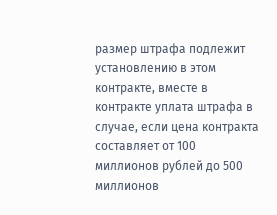размер штрафа подлежит установлению в этом контракте, вместе в контракте уплата штрафа в случае, если цена контракта составляет от 100 миллионов рублей до 500 миллионов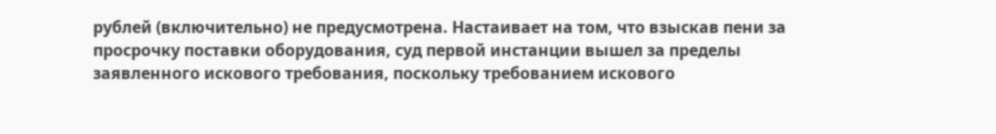рублей (включительно) не предусмотрена. Настаивает на том, что взыскав пени за просрочку поставки оборудования, суд первой инстанции вышел за пределы заявленного искового требования, поскольку требованием искового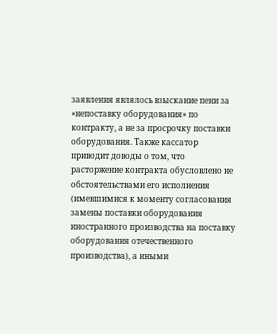заявления являлось взыскание пени за «непоставку оборудования» по контракту, а не за просрочку поставки оборудования. Также кассатор приводит доводы о том, что расторжение контракта обусловлено не обстоятельствами его исполнения (имевшимися к моменту согласования замены поставки оборудования иностранного производства на поставку оборудования отечественного производства), а иными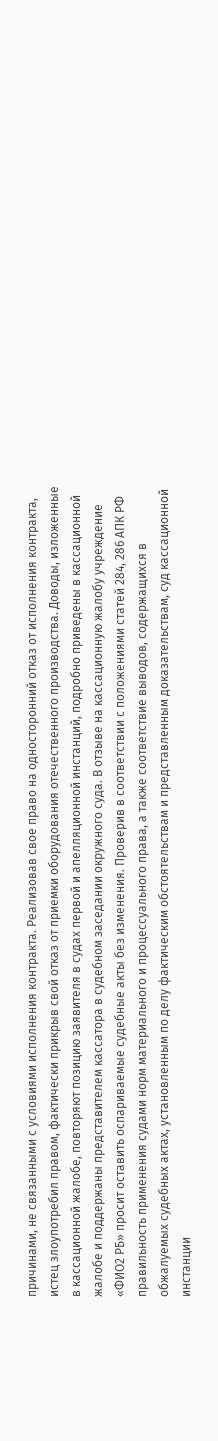причинами, не связанными с условиями исполнения контракта. Реализовав свое право на односторонний отказ от исполнения контракта, истец злоупотребил правом, фактически прикрыв свой отказ от приемки оборудования отечественного производства. Доводы, изложенные в кассационной жалобе, повторяют позицию заявителя в судах первой и апелляционной инстанций, подробно приведены в кассационной жалобе и поддержаны представителем кассатора в судебном заседании окружного суда. В отзыве на кассационную жалобу учреждение «ФИО2 РБ» просит оставить оспариваемые судебные акты без изменения. Проверив в соответствии с положениями статей 284, 286 АПК РФ правильность применения судами норм материального и процессуального права, а также соответствие выводов, содержащихся в обжалуемых судебных актах, установленным по делу фактическим обстоятельствам и представленным доказательствам, суд кассационной инстанции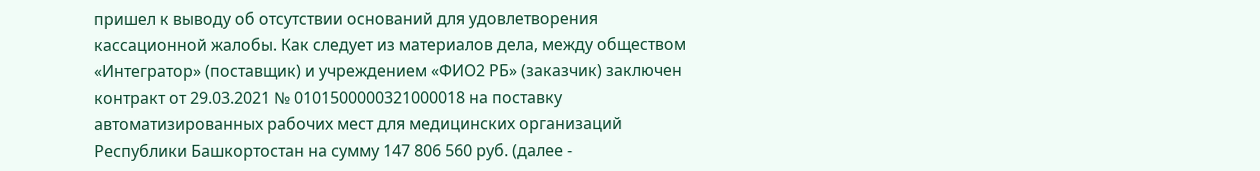пришел к выводу об отсутствии оснований для удовлетворения кассационной жалобы. Как следует из материалов дела, между обществом «Интегратор» (поставщик) и учреждением «ФИО2 РБ» (заказчик) заключен контракт от 29.03.2021 № 0101500000321000018 на поставку автоматизированных рабочих мест для медицинских организаций Республики Башкортостан на сумму 147 806 560 руб. (далее -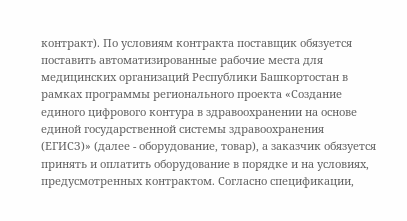контракт). По условиям контракта поставщик обязуется поставить автоматизированные рабочие места для медицинских организаций Республики Башкортостан в рамках программы регионального проекта «Создание единого цифрового контура в здравоохранении на основе единой государственной системы здравоохранения (ЕГИСЗ)» (далее - оборудование, товар), а заказчик обязуется принять и оплатить оборудование в порядке и на условиях, предусмотренных контрактом. Согласно спецификации,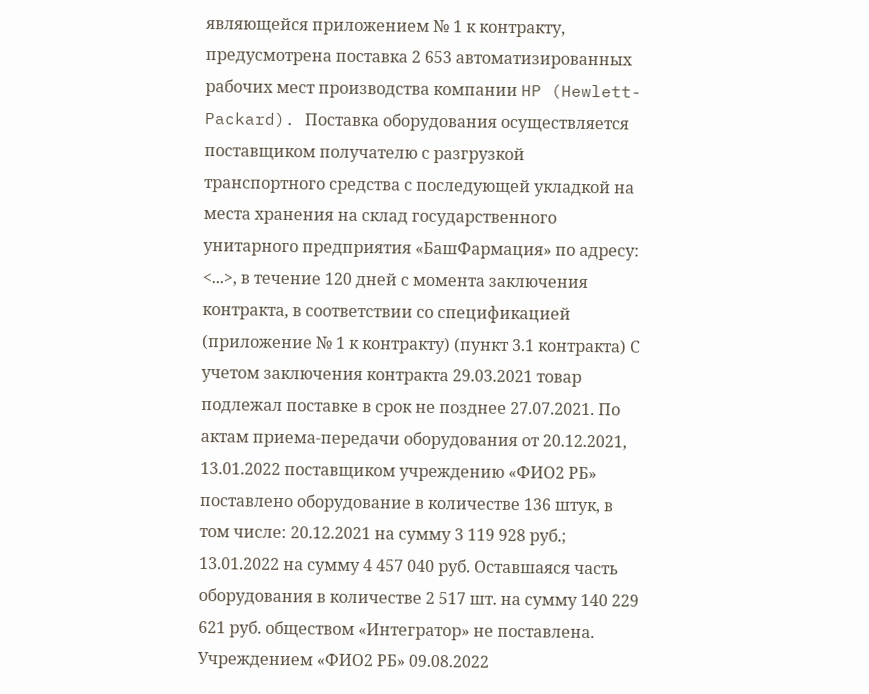являющейся приложением № 1 к контракту, предусмотрена поставка 2 653 автоматизированных рабочих мест производства компании HP (Hewlett-Packard). Поставка оборудования осуществляется поставщиком получателю с разгрузкой транспортного средства с последующей укладкой на места хранения на склад государственного унитарного предприятия «БашФармация» по адресу: <...>, в течение 120 дней с момента заключения контракта, в соответствии со спецификацией (приложение № 1 к контракту) (пункт 3.1 контракта) С учетом заключения контракта 29.03.2021 товар подлежал поставке в срок не позднее 27.07.2021. По актам приема-передачи оборудования от 20.12.2021, 13.01.2022 поставщиком учреждению «ФИО2 РБ» поставлено оборудование в количестве 136 штук, в том числе: 20.12.2021 на сумму 3 119 928 руб.; 13.01.2022 на сумму 4 457 040 руб. Оставшаяся часть оборудования в количестве 2 517 шт. на сумму 140 229 621 руб. обществом «Интегратор» не поставлена. Учреждением «ФИО2 РБ» 09.08.2022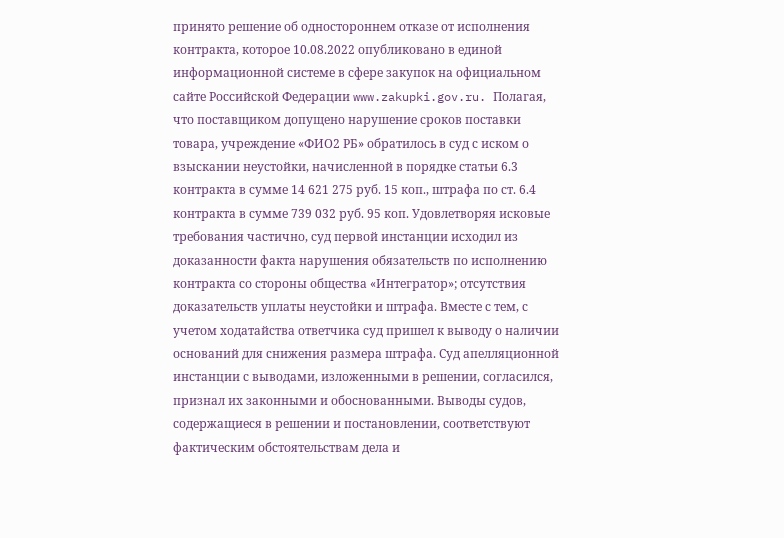принято решение об одностороннем отказе от исполнения контракта, которое 10.08.2022 опубликовано в единой информационной системе в сфере закупок на официальном сайте Российской Федерации www.zakupki.gov.ru. Полагая, что поставщиком допущено нарушение сроков поставки товара, учреждение «ФИО2 РБ» обратилось в суд с иском о взыскании неустойки, начисленной в порядке статьи 6.3 контракта в сумме 14 621 275 руб. 15 коп., штрафа по ст. 6.4 контракта в сумме 739 032 руб. 95 коп. Удовлетворяя исковые требования частично, суд первой инстанции исходил из доказанности факта нарушения обязательств по исполнению контракта со стороны общества «Интегратор»; отсутствия доказательств уплаты неустойки и штрафа. Вместе с тем, с учетом ходатайства ответчика суд пришел к выводу о наличии оснований для снижения размера штрафа. Суд апелляционной инстанции с выводами, изложенными в решении, согласился, признал их законными и обоснованными. Выводы судов, содержащиеся в решении и постановлении, соответствуют фактическим обстоятельствам дела и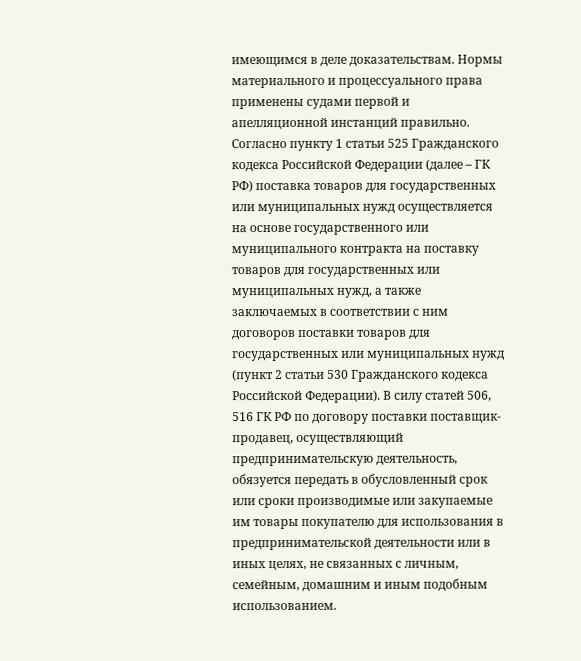имеющимся в деле доказательствам. Нормы материального и процессуального права применены судами первой и апелляционной инстанций правильно. Согласно пункту 1 статьи 525 Гражданского кодекса Российской Федерации (далее – ГК РФ) поставка товаров для государственных или муниципальных нужд осуществляется на основе государственного или муниципального контракта на поставку товаров для государственных или муниципальных нужд, а также заключаемых в соответствии с ним договоров поставки товаров для государственных или муниципальных нужд (пункт 2 статьи 530 Гражданского кодекса Российской Федерации). В силу статей 506, 516 ГК РФ по договору поставки поставщик-продавец, осуществляющий предпринимательскую деятельность, обязуется передать в обусловленный срок или сроки производимые или закупаемые им товары покупателю для использования в предпринимательской деятельности или в иных целях, не связанных с личным, семейным, домашним и иным подобным использованием.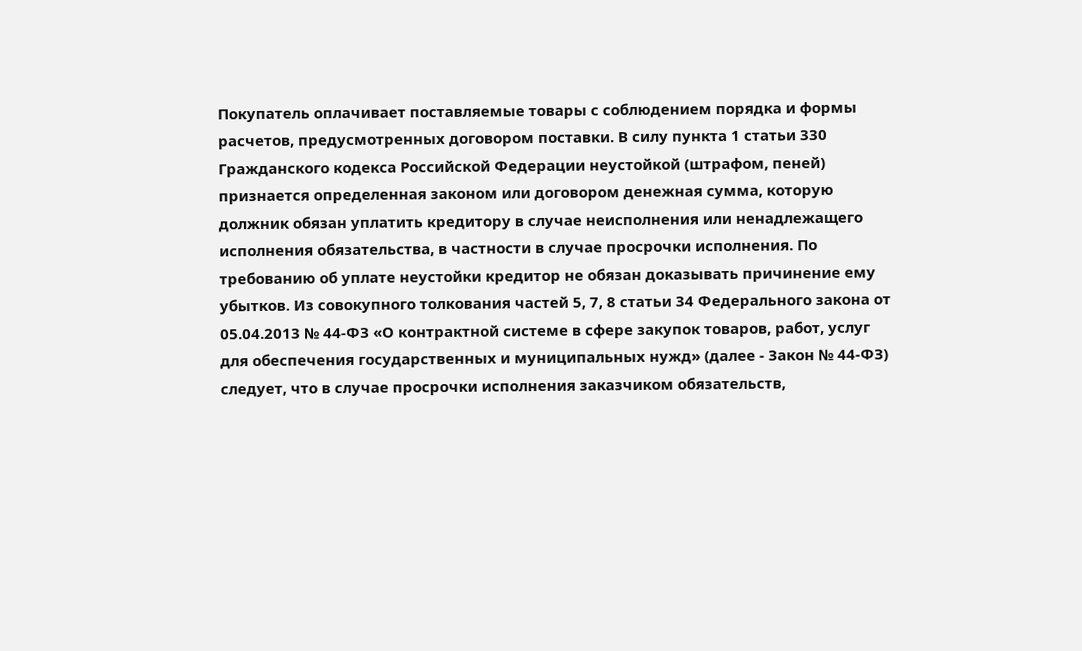Покупатель оплачивает поставляемые товары с соблюдением порядка и формы расчетов, предусмотренных договором поставки. В силу пункта 1 статьи 330 Гражданского кодекса Российской Федерации неустойкой (штрафом, пеней) признается определенная законом или договором денежная сумма, которую должник обязан уплатить кредитору в случае неисполнения или ненадлежащего исполнения обязательства, в частности в случае просрочки исполнения. По требованию об уплате неустойки кредитор не обязан доказывать причинение ему убытков. Из совокупного толкования частей 5, 7, 8 статьи 34 Федерального закона от 05.04.2013 № 44-ФЗ «О контрактной системе в сфере закупок товаров, работ, услуг для обеспечения государственных и муниципальных нужд» (далее - Закон № 44-ФЗ) следует, что в случае просрочки исполнения заказчиком обязательств,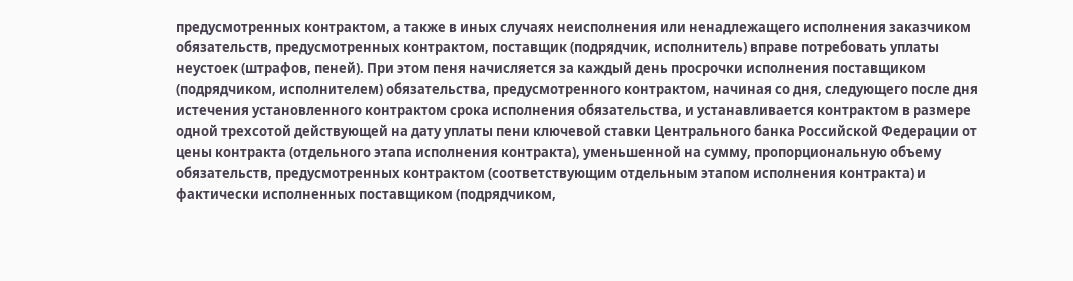предусмотренных контрактом, а также в иных случаях неисполнения или ненадлежащего исполнения заказчиком обязательств, предусмотренных контрактом, поставщик (подрядчик, исполнитель) вправе потребовать уплаты неустоек (штрафов, пеней). При этом пеня начисляется за каждый день просрочки исполнения поставщиком (подрядчиком, исполнителем) обязательства, предусмотренного контрактом, начиная со дня, следующего после дня истечения установленного контрактом срока исполнения обязательства, и устанавливается контрактом в размере одной трехсотой действующей на дату уплаты пени ключевой ставки Центрального банка Российской Федерации от цены контракта (отдельного этапа исполнения контракта), уменьшенной на сумму, пропорциональную объему обязательств, предусмотренных контрактом (соответствующим отдельным этапом исполнения контракта) и фактически исполненных поставщиком (подрядчиком,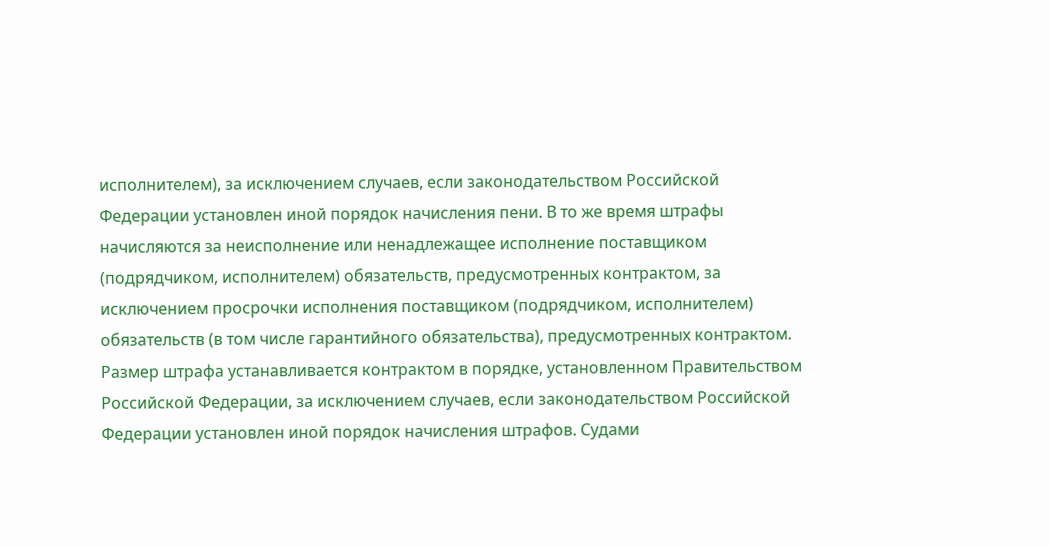исполнителем), за исключением случаев, если законодательством Российской Федерации установлен иной порядок начисления пени. В то же время штрафы начисляются за неисполнение или ненадлежащее исполнение поставщиком (подрядчиком, исполнителем) обязательств, предусмотренных контрактом, за исключением просрочки исполнения поставщиком (подрядчиком, исполнителем) обязательств (в том числе гарантийного обязательства), предусмотренных контрактом. Размер штрафа устанавливается контрактом в порядке, установленном Правительством Российской Федерации, за исключением случаев, если законодательством Российской Федерации установлен иной порядок начисления штрафов. Судами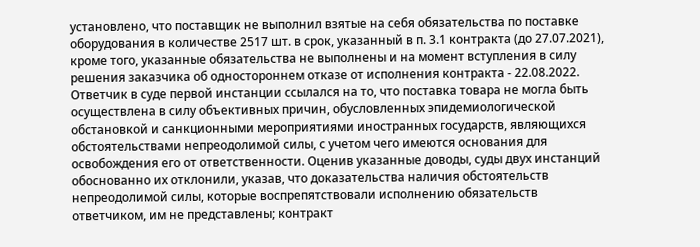установлено, что поставщик не выполнил взятые на себя обязательства по поставке оборудования в количестве 2517 шт. в срок, указанный в п. 3.1 контракта (до 27.07.2021), кроме того, указанные обязательства не выполнены и на момент вступления в силу решения заказчика об одностороннем отказе от исполнения контракта - 22.08.2022. Ответчик в суде первой инстанции ссылался на то, что поставка товара не могла быть осуществлена в силу объективных причин, обусловленных эпидемиологической обстановкой и санкционными мероприятиями иностранных государств, являющихся обстоятельствами непреодолимой силы, с учетом чего имеются основания для освобождения его от ответственности. Оценив указанные доводы, суды двух инстанций обоснованно их отклонили, указав, что доказательства наличия обстоятельств непреодолимой силы, которые воспрепятствовали исполнению обязательств ответчиком, им не представлены; контракт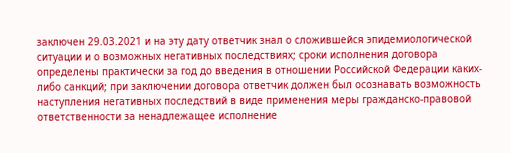заключен 29.03.2021 и на эту дату ответчик знал о сложившейся эпидемиологической ситуации и о возможных негативных последствиях; сроки исполнения договора определены практически за год до введения в отношении Российской Федерации каких-либо санкций; при заключении договора ответчик должен был осознавать возможность наступления негативных последствий в виде применения меры гражданско-правовой ответственности за ненадлежащее исполнение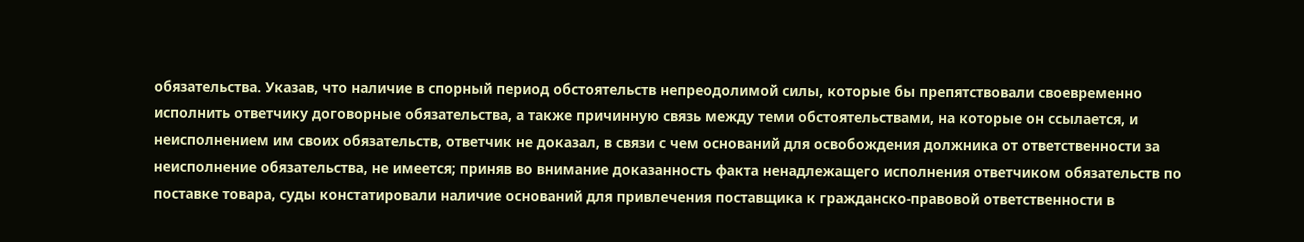обязательства. Указав, что наличие в спорный период обстоятельств непреодолимой силы, которые бы препятствовали своевременно исполнить ответчику договорные обязательства, а также причинную связь между теми обстоятельствами, на которые он ссылается, и неисполнением им своих обязательств, ответчик не доказал, в связи с чем оснований для освобождения должника от ответственности за неисполнение обязательства, не имеется; приняв во внимание доказанность факта ненадлежащего исполнения ответчиком обязательств по поставке товара, суды констатировали наличие оснований для привлечения поставщика к гражданско-правовой ответственности в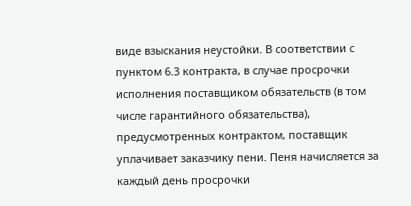виде взыскания неустойки. В соответствии с пунктом 6.3 контракта, в случае просрочки исполнения поставщиком обязательств (в том числе гарантийного обязательства), предусмотренных контрактом, поставщик уплачивает заказчику пени. Пеня начисляется за каждый день просрочки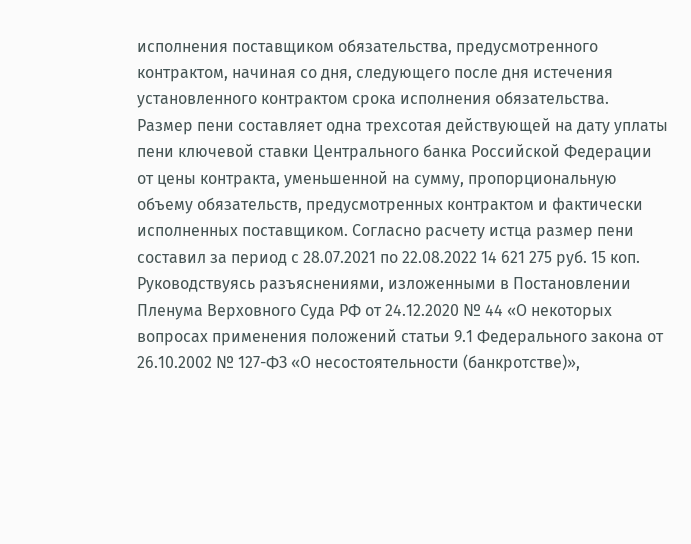исполнения поставщиком обязательства, предусмотренного контрактом, начиная со дня, следующего после дня истечения установленного контрактом срока исполнения обязательства. Размер пени составляет одна трехсотая действующей на дату уплаты пени ключевой ставки Центрального банка Российской Федерации от цены контракта, уменьшенной на сумму, пропорциональную объему обязательств, предусмотренных контрактом и фактически исполненных поставщиком. Согласно расчету истца размер пени составил за период с 28.07.2021 по 22.08.2022 14 621 275 руб. 15 коп. Руководствуясь разъяснениями, изложенными в Постановлении Пленума Верховного Суда РФ от 24.12.2020 № 44 «О некоторых вопросах применения положений статьи 9.1 Федерального закона от 26.10.2002 № 127-ФЗ «О несостоятельности (банкротстве)»,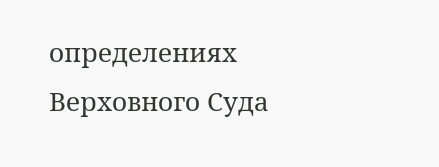определениях Верховного Суда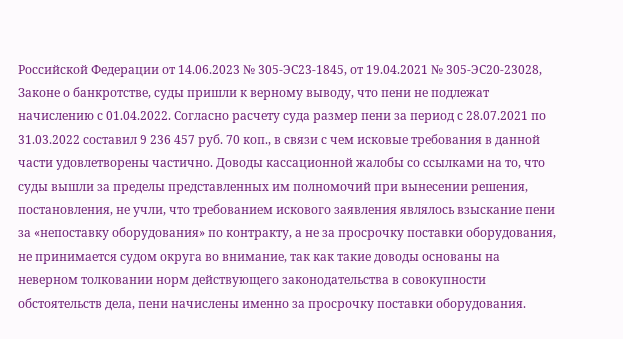Российской Федерации от 14.06.2023 № 305-ЭС23-1845, от 19.04.2021 № 305-ЭС20-23028, Законе о банкротстве, суды пришли к верному выводу, что пени не подлежат начислению с 01.04.2022. Согласно расчету суда размер пени за период с 28.07.2021 по 31.03.2022 составил 9 236 457 руб. 70 коп., в связи с чем исковые требования в данной части удовлетворены частично. Доводы кассационной жалобы со ссылками на то, что суды вышли за пределы представленных им полномочий при вынесении решения, постановления, не учли, что требованием искового заявления являлось взыскание пени за «непоставку оборудования» по контракту, а не за просрочку поставки оборудования, не принимается судом округа во внимание, так как такие доводы основаны на неверном толковании норм действующего законодательства в совокупности обстоятельств дела, пени начислены именно за просрочку поставки оборудования.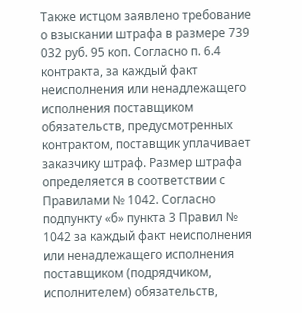Также истцом заявлено требование о взыскании штрафа в размере 739 032 руб. 95 коп. Согласно п. 6.4 контракта, за каждый факт неисполнения или ненадлежащего исполнения поставщиком обязательств, предусмотренных контрактом, поставщик уплачивает заказчику штраф. Размер штрафа определяется в соответствии с Правилами № 1042. Согласно подпункту «б» пункта 3 Правил № 1042 за каждый факт неисполнения или ненадлежащего исполнения поставщиком (подрядчиком, исполнителем) обязательств,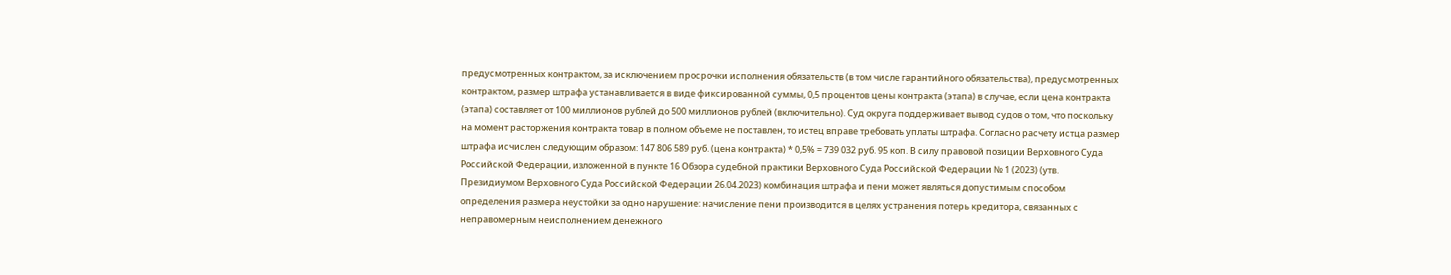предусмотренных контрактом, за исключением просрочки исполнения обязательств (в том числе гарантийного обязательства), предусмотренных контрактом, размер штрафа устанавливается в виде фиксированной суммы, 0,5 процентов цены контракта (этапа) в случае, если цена контракта (этапа) составляет от 100 миллионов рублей до 500 миллионов рублей (включительно). Суд округа поддерживает вывод судов о том, что поскольку на момент расторжения контракта товар в полном объеме не поставлен, то истец вправе требовать уплаты штрафа. Согласно расчету истца размер штрафа исчислен следующим образом: 147 806 589 руб. (цена контракта) * 0,5% = 739 032 руб. 95 коп. В силу правовой позиции Верховного Суда Российской Федерации, изложенной в пункте 16 Обзора судебной практики Верховного Суда Российской Федерации № 1 (2023) (утв. Президиумом Верховного Суда Российской Федерации 26.04.2023) комбинация штрафа и пени может являться допустимым способом определения размера неустойки за одно нарушение: начисление пени производится в целях устранения потерь кредитора, связанных с неправомерным неисполнением денежного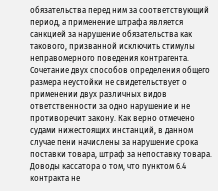обязательства перед ним за соответствующий период, а применение штрафа является санкцией за нарушение обязательства как такового, призванной исключить стимулы неправомерного поведения контрагента. Сочетание двух способов определения общего размера неустойки не свидетельствует о применении двух различных видов ответственности за одно нарушение и не противоречит закону. Как верно отмечено судами нижестоящих инстанций, в данном случае пени начислены за нарушение срока поставки товара, штраф за непоставку товара. Доводы кассатора о том, что пунктом 6.4 контракта не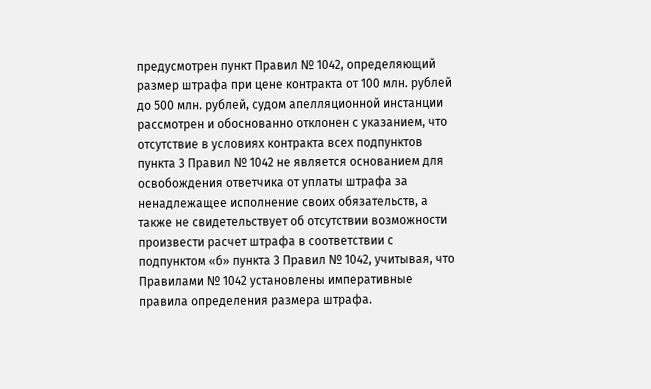предусмотрен пункт Правил № 1042, определяющий размер штрафа при цене контракта от 100 млн. рублей до 500 млн. рублей, судом апелляционной инстанции рассмотрен и обоснованно отклонен с указанием, что отсутствие в условиях контракта всех подпунктов пункта 3 Правил № 1042 не является основанием для освобождения ответчика от уплаты штрафа за ненадлежащее исполнение своих обязательств, а также не свидетельствует об отсутствии возможности произвести расчет штрафа в соответствии с подпунктом «б» пункта 3 Правил № 1042, учитывая, что Правилами № 1042 установлены императивные правила определения размера штрафа.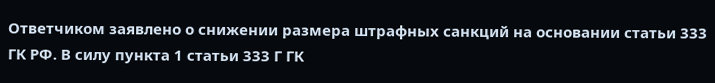Ответчиком заявлено о снижении размера штрафных санкций на основании статьи 333 ГК РФ. В силу пункта 1 статьи 333 Г ГК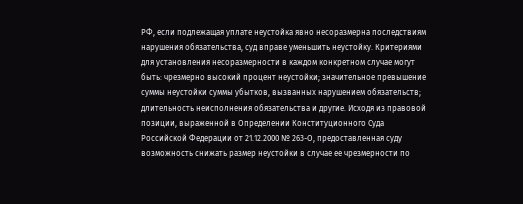РФ, если подлежащая уплате неустойка явно несоразмерна последствиям нарушения обязательства, суд вправе уменьшить неустойку. Критериями для установления несоразмерности в каждом конкретном случае могут быть: чрезмерно высокий процент неустойки; значительное превышение суммы неустойки суммы убытков, вызванных нарушением обязательств; длительность неисполнения обязательства и другие. Исходя из правовой позиции, выраженной в Определении Конституционного Суда Российской Федерации от 21.12.2000 № 263-О, предоставленная суду возможность снижать размер неустойки в случае ее чрезмерности по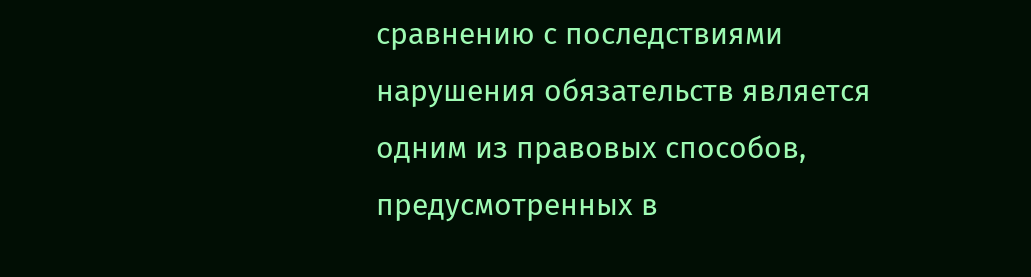сравнению с последствиями нарушения обязательств является одним из правовых способов, предусмотренных в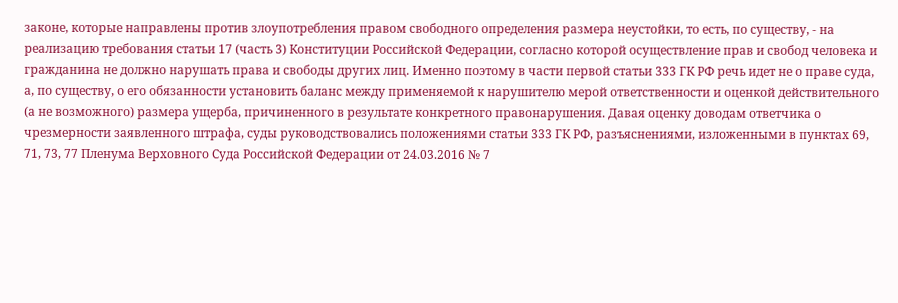законе, которые направлены против злоупотребления правом свободного определения размера неустойки, то есть, по существу, - на реализацию требования статьи 17 (часть 3) Конституции Российской Федерации, согласно которой осуществление прав и свобод человека и гражданина не должно нарушать права и свободы других лиц. Именно поэтому в части первой статьи 333 ГК РФ речь идет не о праве суда, а, по существу, о его обязанности установить баланс между применяемой к нарушителю мерой ответственности и оценкой действительного (а не возможного) размера ущерба, причиненного в результате конкретного правонарушения. Давая оценку доводам ответчика о чрезмерности заявленного штрафа, суды руководствовались положениями статьи 333 ГК РФ, разъяснениями, изложенными в пунктах 69, 71, 73, 77 Пленума Верховного Суда Российской Федерации от 24.03.2016 № 7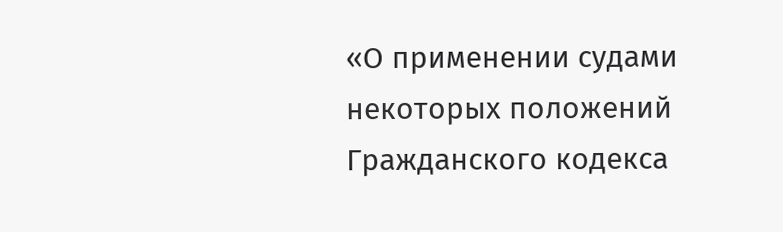«О применении судами некоторых положений Гражданского кодекса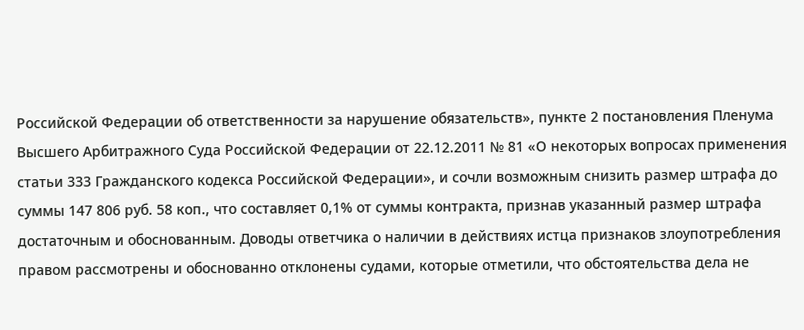Российской Федерации об ответственности за нарушение обязательств», пункте 2 постановления Пленума Высшего Арбитражного Суда Российской Федерации от 22.12.2011 № 81 «О некоторых вопросах применения статьи 333 Гражданского кодекса Российской Федерации», и сочли возможным снизить размер штрафа до суммы 147 806 руб. 58 коп., что составляет 0,1% от суммы контракта, признав указанный размер штрафа достаточным и обоснованным. Доводы ответчика о наличии в действиях истца признаков злоупотребления правом рассмотрены и обоснованно отклонены судами, которые отметили, что обстоятельства дела не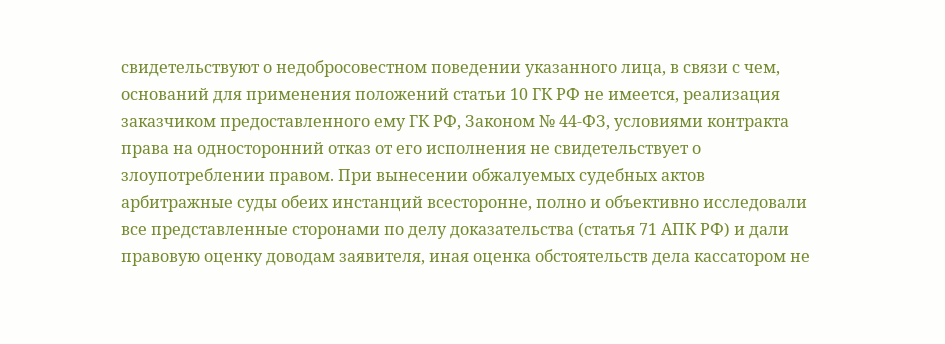свидетельствуют о недобросовестном поведении указанного лица, в связи с чем, оснований для применения положений статьи 10 ГК РФ не имеется, реализация заказчиком предоставленного ему ГК РФ, Законом № 44-ФЗ, условиями контракта права на односторонний отказ от его исполнения не свидетельствует о злоупотреблении правом. При вынесении обжалуемых судебных актов арбитражные суды обеих инстанций всесторонне, полно и объективно исследовали все представленные сторонами по делу доказательства (статья 71 АПК РФ) и дали правовую оценку доводам заявителя, иная оценка обстоятельств дела кассатором не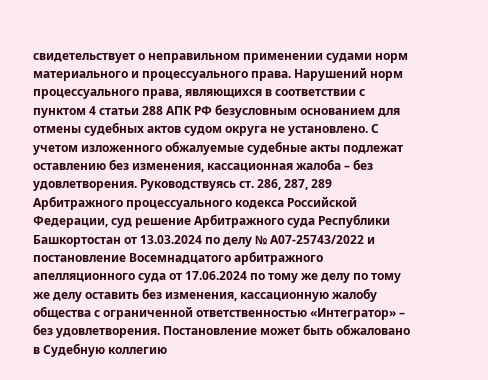свидетельствует о неправильном применении судами норм материального и процессуального права. Нарушений норм процессуального права, являющихся в соответствии с пунктом 4 статьи 288 АПК РФ безусловным основанием для отмены судебных актов судом округа не установлено. С учетом изложенного обжалуемые судебные акты подлежат оставлению без изменения, кассационная жалоба – без удовлетворения. Руководствуясь ст. 286, 287, 289 Арбитражного процессуального кодекса Российской Федерации, суд решение Арбитражного суда Республики Башкортостан от 13.03.2024 по делу № А07-25743/2022 и постановление Восемнадцатого арбитражного апелляционного суда от 17.06.2024 по тому же делу по тому же делу оставить без изменения, кассационную жалобу общества с ограниченной ответственностью «Интегратор» – без удовлетворения. Постановление может быть обжаловано в Судебную коллегию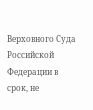Верховного Суда Российской Федерации в срок, не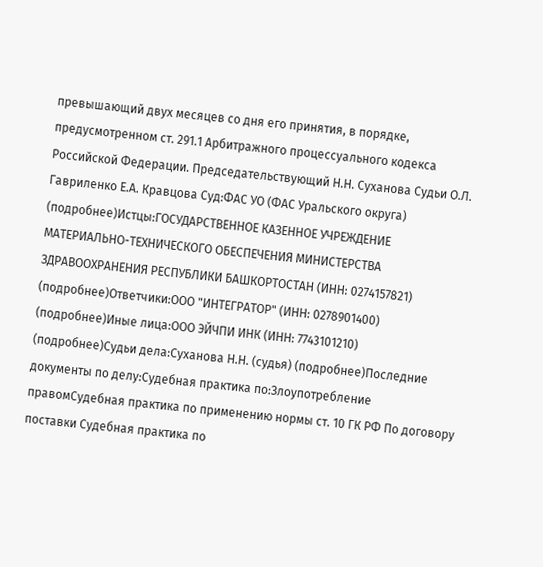превышающий двух месяцев со дня его принятия, в порядке, предусмотренном ст. 291.1 Арбитражного процессуального кодекса Российской Федерации. Председательствующий Н.Н. Суханова Судьи О.Л. Гавриленко Е.А. Кравцова Суд:ФАС УО (ФАС Уральского округа) (подробнее)Истцы:ГОСУДАРСТВЕННОЕ КАЗЕННОЕ УЧРЕЖДЕНИЕ МАТЕРИАЛЬНО-ТЕХНИЧЕСКОГО ОБЕСПЕЧЕНИЯ МИНИСТЕРСТВА ЗДРАВООХРАНЕНИЯ РЕСПУБЛИКИ БАШКОРТОСТАН (ИНН: 0274157821) (подробнее)Ответчики:ООО "ИНТЕГРАТОР" (ИНН: 0278901400) (подробнее)Иные лица:ООО ЭЙЧПИ ИНК (ИНН: 7743101210) (подробнее)Судьи дела:Суханова Н.Н. (судья) (подробнее)Последние документы по делу:Судебная практика по:Злоупотребление правомСудебная практика по применению нормы ст. 10 ГК РФ По договору поставки Судебная практика по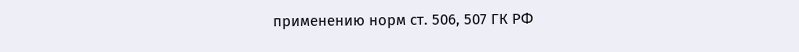применению норм ст. 506, 507 ГК РФ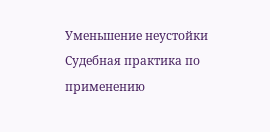Уменьшение неустойки Судебная практика по применению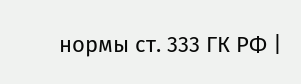нормы ст. 333 ГК РФ |